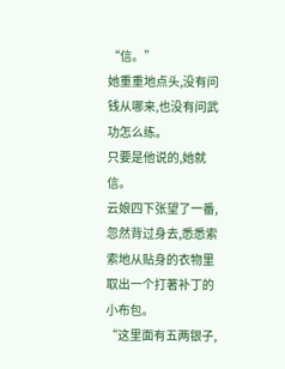“信。”
她重重地点头,没有问钱从哪来,也没有问武功怎么练。
只要是他说的,她就信。
云娘四下张望了一番,忽然背过身去,悉悉索索地从贴身的衣物里取出一个打著补丁的小布包。
“这里面有五两银子,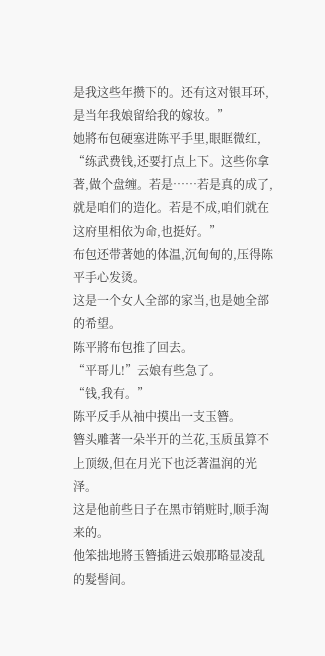是我这些年攒下的。还有这对银耳环,是当年我娘留给我的嫁妆。”
她將布包硬塞进陈平手里,眼眶微红,
“练武费钱,还要打点上下。这些你拿著,做个盘缠。若是……若是真的成了,就是咱们的造化。若是不成,咱们就在这府里相依为命,也挺好。”
布包还带著她的体温,沉甸甸的,压得陈平手心发烫。
这是一个女人全部的家当,也是她全部的希望。
陈平將布包推了回去。
“平哥儿!”云娘有些急了。
“钱,我有。”
陈平反手从袖中摸出一支玉簪。
簪头雕著一朵半开的兰花,玉质虽算不上顶级,但在月光下也泛著温润的光泽。
这是他前些日子在黑市销赃时,顺手淘来的。
他笨拙地將玉簪插进云娘那略显凌乱的髮髻间。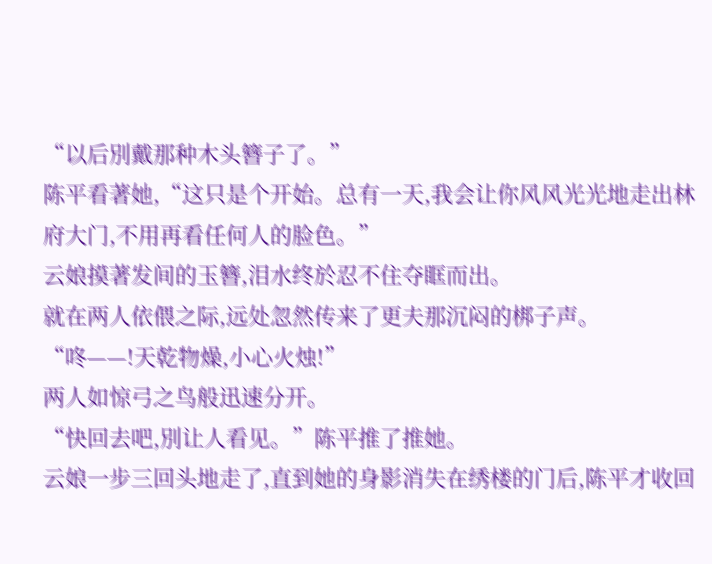“以后別戴那种木头簪子了。”
陈平看著她,“这只是个开始。总有一天,我会让你风风光光地走出林府大门,不用再看任何人的脸色。”
云娘摸著发间的玉簪,泪水终於忍不住夺眶而出。
就在两人依偎之际,远处忽然传来了更夫那沉闷的梆子声。
“咚——!天乾物燥,小心火烛!”
两人如惊弓之鸟般迅速分开。
“快回去吧,別让人看见。”陈平推了推她。
云娘一步三回头地走了,直到她的身影消失在绣楼的门后,陈平才收回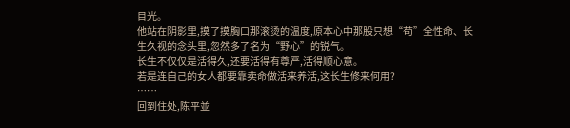目光。
他站在阴影里,摸了摸胸口那滚烫的温度,原本心中那股只想“苟”全性命、长生久视的念头里,忽然多了名为“野心”的锐气。
长生不仅仅是活得久,还要活得有尊严,活得顺心意。
若是连自己的女人都要靠卖命做活来养活,这长生修来何用?
……
回到住处,陈平並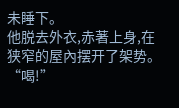未睡下。
他脱去外衣,赤著上身,在狭窄的屋內摆开了架势。
“喝!”